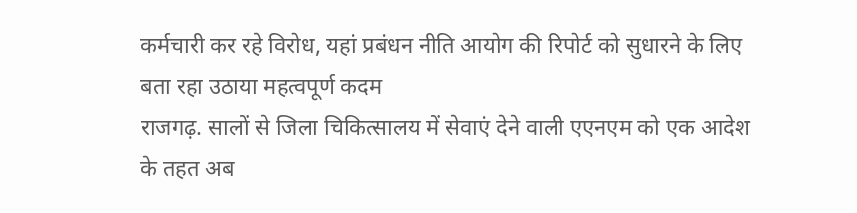कर्मचारी कर रहे विरोध, यहां प्रबंधन नीति आयोग की रिपोर्ट को सुधारने के लिए बता रहा उठाया महत्वपूर्ण कदम
राजगढ़. सालों से जिला चिकित्सालय में सेवाएं देने वाली एएनएम को एक आदेश के तहत अब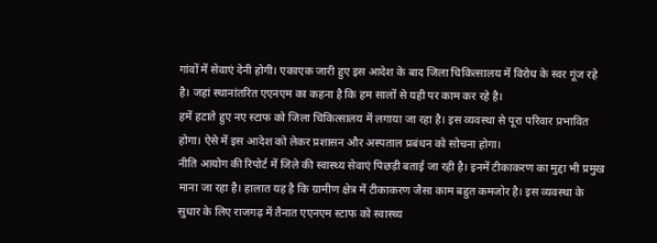गांवों में सेवाएं देनी होगी। एकाएक जारी हुए इस आदेश के बाद जिला चिकित्सालय में विरोध के स्वर गूंज रहे है। जहां स्थानांतरित एएनएम का कहना है कि हम सालों से यही पर काम कर रहे है।
हमें हटाते हुए नए स्टाफ को जिला चिकित्सालय में लगाया जा रहा है। इस व्यवस्था से पूरा परिवार प्रभावित होगा। ऐसे में इस आदेश को लेकर प्रशासन और अस्पताल प्रबंधन को सोचना होगा।
नीति आयोग की रिपोर्ट में जिले की स्वास्थ्य सेवाएं पिछड़ी बताई जा रही है। इनमें टीकाकरण का मुद्दा भी प्रमुख माना जा रहा है। हालात यह है कि ग्रामीण क्षेत्र में टीकाकरण जैसा काम बहुत कमजोर है। इस व्यवस्था के सुधार के लिए राजगढ़ में तैनात एएनएम स्टाफ को स्वास्थ्य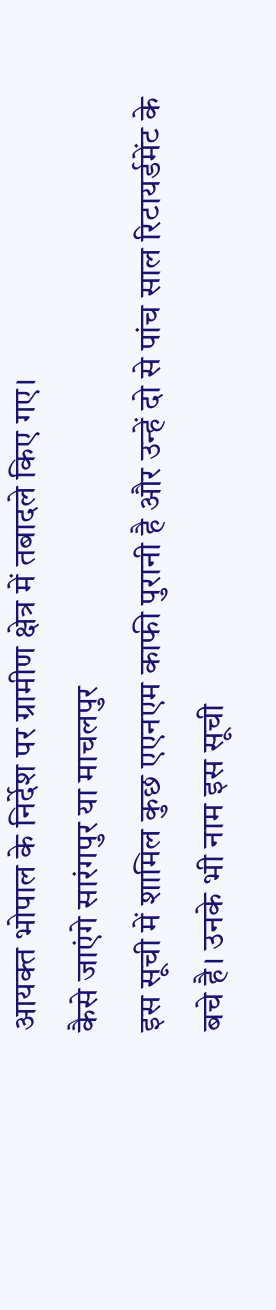आयक्त भोपाल के निर्देश पर ग्रामीण क्षेत्र में तबादले किए गए।
कैसे जाएंगे सारंगपुर या माचलपुर
इस सूची में शामिल कुछ एएनएम काफी पुरानी है और उन्हें दो से पांच साल रिटायर्डमेंट के बचे है। उनके भी नाम इस सूची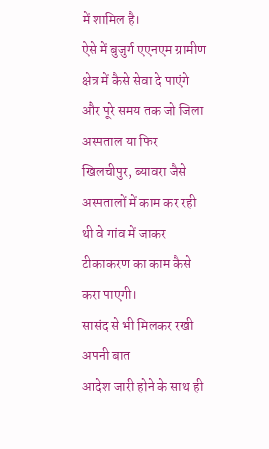में शामिल है।
ऐसे में बुजुर्ग एएनएम ग्रामीण क्षेत्र में कैसे सेवा दे पाएंगे और पूरे समय तक जो जिला अस्पताल या फिर खिलचीपुर, ब्यावरा जैसे अस्पतालों में काम कर रही थी वे गांव में जाकर टीकाकरण का काम कैसे करा पाएगी।
सासंद से भी मिलकर रखी अपनी बात
आदेश जारी होने के साथ ही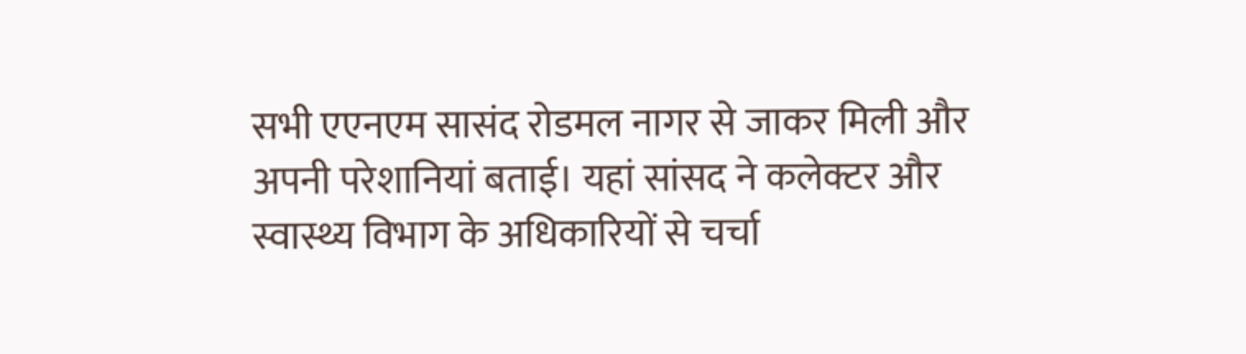सभी एएनएम सासंद रोडमल नागर से जाकर मिली और अपनी परेशानियां बताई। यहां सांसद ने कलेक्टर और स्वास्थ्य विभाग के अधिकारियों से चर्चा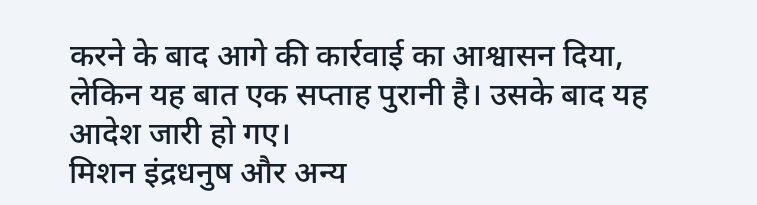करने के बाद आगे की कार्रवाई का आश्वासन दिया, लेकिन यह बात एक सप्ताह पुरानी है। उसके बाद यह आदेश जारी हो गए।
मिशन इंद्रधनुष और अन्य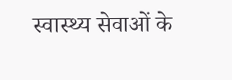स्वास्थ्य सेवाओं के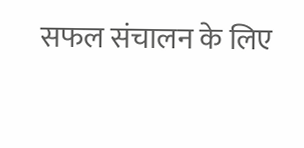सफल संचालन के लिए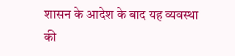शासन के आदेश के बाद यह व्यवस्था की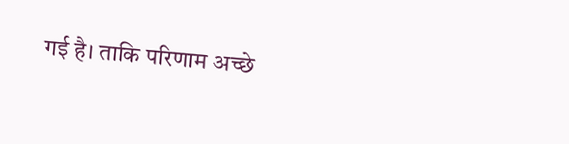गई है। ताकि परिणाम अच्छे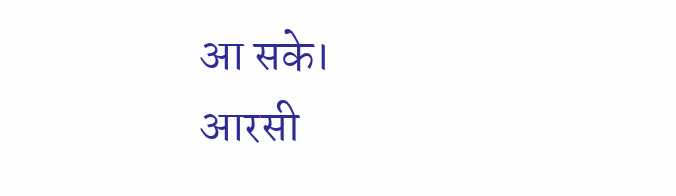आ सके।
आरसी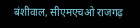बंशीवाल, सीएमएचओ राजगढ़